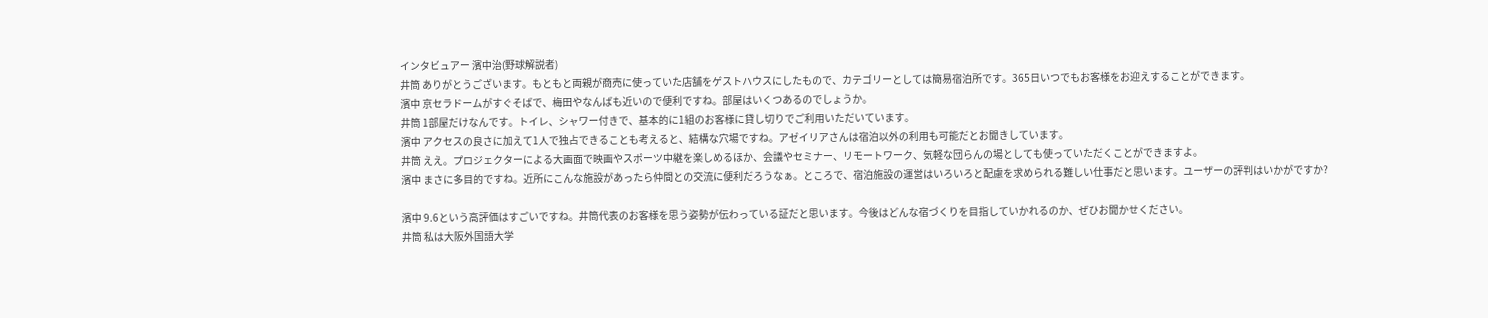インタビュアー 濱中治(野球解説者)
井筒 ありがとうございます。もともと両親が商売に使っていた店舗をゲストハウスにしたもので、カテゴリーとしては簡易宿泊所です。365日いつでもお客様をお迎えすることができます。
濱中 京セラドームがすぐそばで、梅田やなんばも近いので便利ですね。部屋はいくつあるのでしょうか。
井筒 1部屋だけなんです。トイレ、シャワー付きで、基本的に1組のお客様に貸し切りでご利用いただいています。
濱中 アクセスの良さに加えて1人で独占できることも考えると、結構な穴場ですね。アゼイリアさんは宿泊以外の利用も可能だとお聞きしています。
井筒 ええ。プロジェクターによる大画面で映画やスポーツ中継を楽しめるほか、会議やセミナー、リモートワーク、気軽な団らんの場としても使っていただくことができますよ。
濱中 まさに多目的ですね。近所にこんな施設があったら仲間との交流に便利だろうなぁ。ところで、宿泊施設の運営はいろいろと配慮を求められる難しい仕事だと思います。ユーザーの評判はいかがですか?

濱中 9.6という高評価はすごいですね。井筒代表のお客様を思う姿勢が伝わっている証だと思います。今後はどんな宿づくりを目指していかれるのか、ぜひお聞かせください。
井筒 私は大阪外国語大学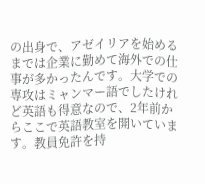の出身で、アゼイリアを始めるまでは企業に勤めて海外での仕事が多かったんです。大学での専攻はミャンマー語でしたけれど英語も得意なので、2年前からここで英語教室を開いています。教員免許を持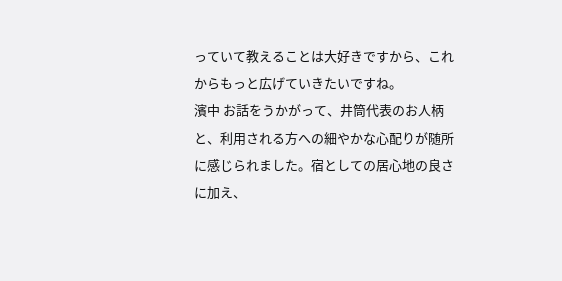っていて教えることは大好きですから、これからもっと広げていきたいですね。
濱中 お話をうかがって、井筒代表のお人柄と、利用される方への細やかな心配りが随所に感じられました。宿としての居心地の良さに加え、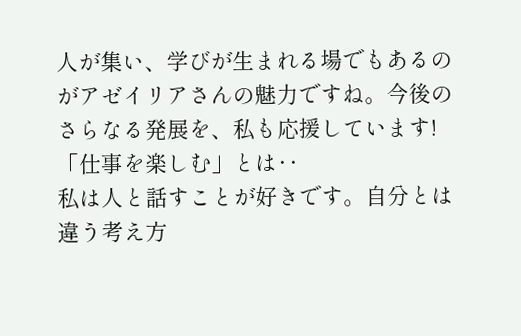人が集い、学びが生まれる場でもあるのがアゼイリアさんの魅力ですね。今後のさらなる発展を、私も応援しています!
「仕事を楽しむ」とは‥
私は人と話すことが好きです。自分とは違う考え方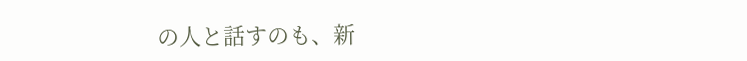の人と話すのも、新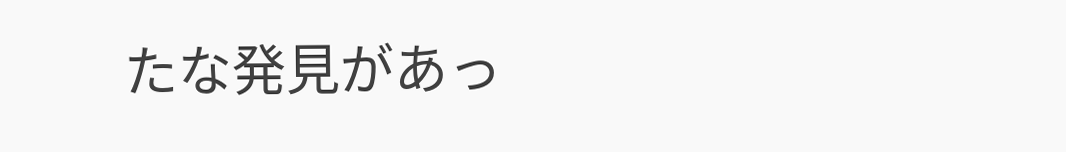たな発見があっ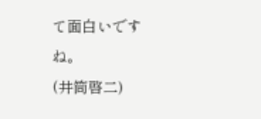て面白いですね。
(井筒啓二)